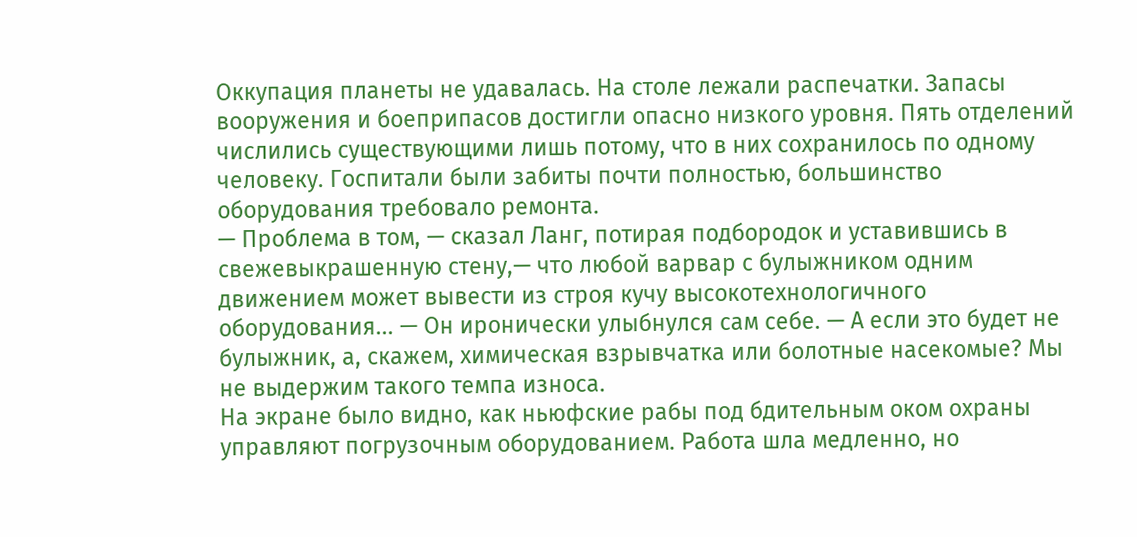Оккупация планеты не удавалась. На столе лежали распечатки. Запасы вооружения и боеприпасов достигли опасно низкого уровня. Пять отделений числились существующими лишь потому, что в них сохранилось по одному человеку. Госпитали были забиты почти полностью, большинство оборудования требовало ремонта.
— Проблема в том, — сказал Ланг, потирая подбородок и уставившись в свежевыкрашенную стену,— что любой варвар с булыжником одним движением может вывести из строя кучу высокотехнологичного оборудования... — Он иронически улыбнулся сам себе. — А если это будет не булыжник, а, скажем, химическая взрывчатка или болотные насекомые? Мы не выдержим такого темпа износа.
На экране было видно, как ньюфские рабы под бдительным оком охраны управляют погрузочным оборудованием. Работа шла медленно, но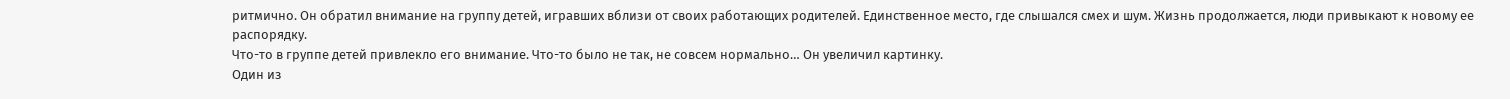ритмично. Он обратил внимание на группу детей, игравших вблизи от своих работающих родителей. Единственное место, где слышался смех и шум. Жизнь продолжается, люди привыкают к новому ее распорядку.
Что-то в группе детей привлекло его внимание. Что-то было не так, не совсем нормально… Он увеличил картинку.
Один из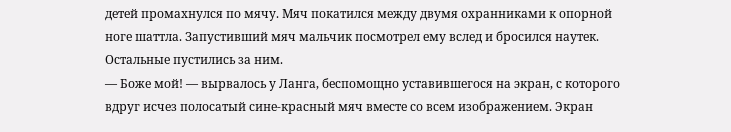детей промахнулся по мячу. Мяч покатился между двумя охранниками к опорной ноге шаттла. Запустивший мяч мальчик посмотрел ему вслед и бросился наутек. Остальные пустились за ним.
— Боже мой! — вырвалось у Ланга, беспомощно уставившегося на экран, с которого вдруг исчез полосатый сине-красный мяч вместе со всем изображением. Экран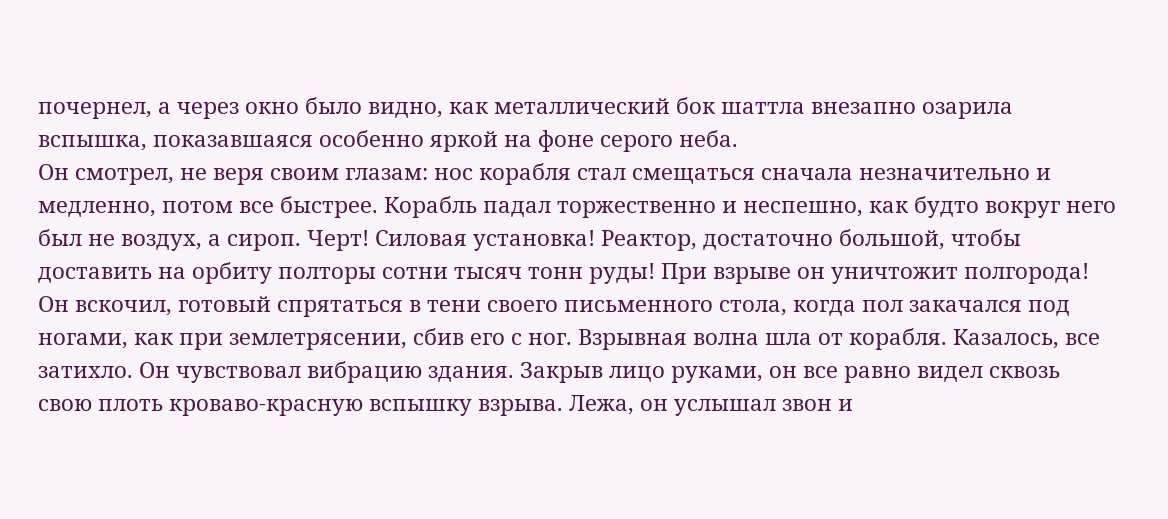почернел, а через окно было видно, как металлический бок шаттла внезапно озарила вспышка, показавшаяся особенно яркой на фоне серого неба.
Он смотрел, не веря своим глазам: нос корабля стал смещаться сначала незначительно и медленно, потом все быстрее. Корабль падал торжественно и неспешно, как будто вокруг него был не воздух, а сироп. Черт! Силовая установка! Реактор, достаточно большой, чтобы доставить на орбиту полторы сотни тысяч тонн руды! При взрыве он уничтожит полгорода!
Он вскочил, готовый спрятаться в тени своего письменного стола, когда пол закачался под ногами, как при землетрясении, сбив его с ног. Взрывная волна шла от корабля. Казалось, все затихло. Он чувствовал вибрацию здания. Закрыв лицо руками, он все равно видел сквозь свою плоть кроваво-красную вспышку взрыва. Лежа, он услышал звон и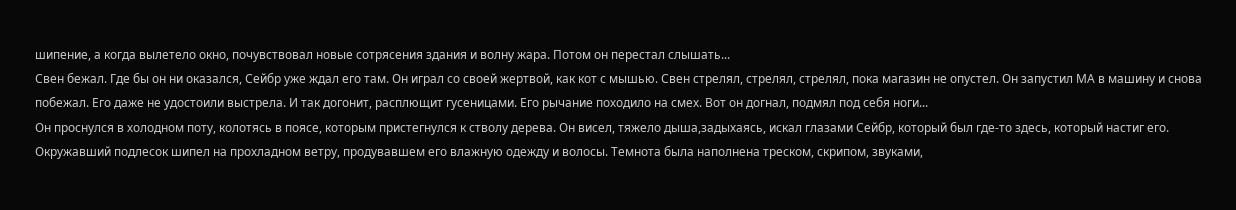шипение, а когда вылетело окно, почувствовал новые сотрясения здания и волну жара. Потом он перестал слышать...
Свен бежал. Где бы он ни оказался, Сейбр уже ждал его там. Он играл со своей жертвой, как кот с мышью. Свен стрелял, стрелял, стрелял, пока магазин не опустел. Он запустил МА в машину и снова побежал. Его даже не удостоили выстрела. И так догонит, расплющит гусеницами. Его рычание походило на смех. Вот он догнал, подмял под себя ноги...
Он проснулся в холодном поту, колотясь в поясе, которым пристегнулся к стволу дерева. Он висел, тяжело дыша,задыхаясь, искал глазами Сейбр, который был где-то здесь, который настиг его.
Окружавший подлесок шипел на прохладном ветру, продувавшем его влажную одежду и волосы. Темнота была наполнена треском, скрипом, звуками,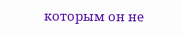которым он не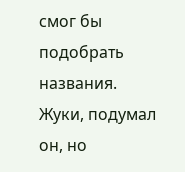смог бы подобрать названия. Жуки, подумал он, но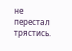не перестал трястись.